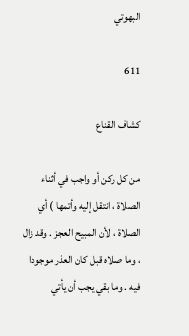البهوتي

611

كشاف القناع

من كل ركن أو واجب في أثناء الصلاة ، انتقل إليه وأتمها ) أي الصلاة ، لأن المبيح العجز . وقد زال ، وما صلاه قبل كان العذر موجودا فيه . وما بقي يجب أن يأتي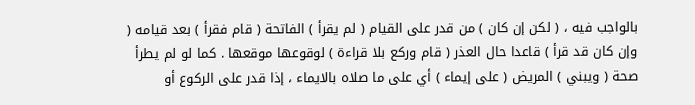بالواجب فيه ، ( لكن إن كان ) من قدر على القيام ( لم يقرأ ) الفاتحة ( قام فقرأ ) بعد قيامه ( وإن كان قد قرأ ) قاعدا حال العذر ( قام وركع بلا قراءة ) لوقوعها موقعها . كما لو لم يطرأ صحة ( ويبني ) المريض ( على إيماء ) أي على ما صلاه بالايماء ، إذا قدر على الركوع أو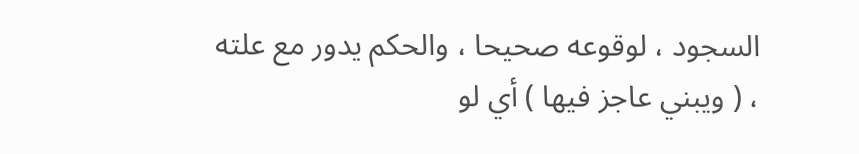السجود ، لوقوعه صحيحا ، والحكم يدور مع علته ، ( ويبني عاجز فيها ) أي لو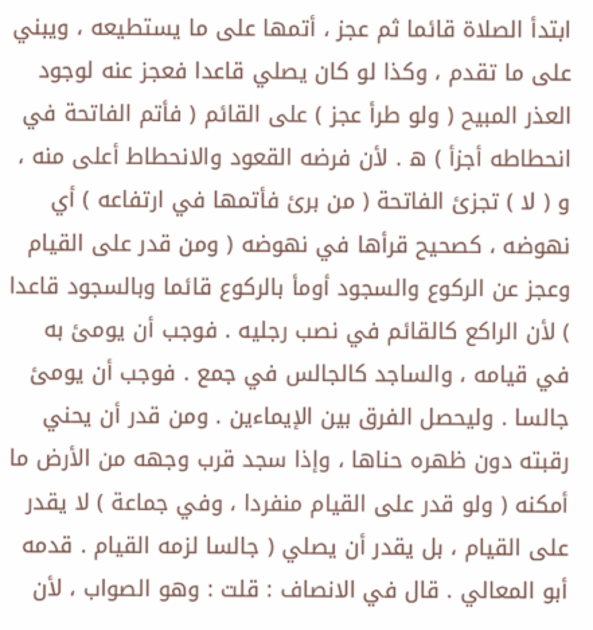ابتدأ الصلاة قائما ثم عجز ، أتمها على ما يستطيعه ، ويبني على ما تقدم ، وكذا لو كان يصلي قاعدا فعجز عنه لوجود العذر المبيح ( ولو طرأ عجز ) على القائم ( فأتم الفاتحة في انحطاطه أجزأ ) ه . لأن فرضه القعود والانحطاط أعلى منه ، و ( لا ) تجزئ الفاتحة ( من برئ فأتمها في ارتفاعه ) أي نهوضه ، كصحيح قرأها في نهوضه ( ومن قدر على القيام وعجز عن الركوع والسجود أومأ بالركوع قائما وبالسجود قاعدا ) لأن الراكع كالقائم في نصب رجليه . فوجب أن يومئ به في قيامه ، والساجد كالجالس في جمع . فوجب أن يومئ جالسا . وليحصل الفرق بين الإيماءين . ومن قدر أن يحني رقبته دون ظهره حناها ، وإذا سجد قرب وجهه من الأرض ما أمكنه ( ولو قدر على القيام منفردا ، وفي جماعة ) لا يقدر على القيام ، بل يقدر أن يصلي ( جالسا لزمه القيام . قدمه أبو المعالي . قال في الانصاف : قلت : وهو الصواب ، لأن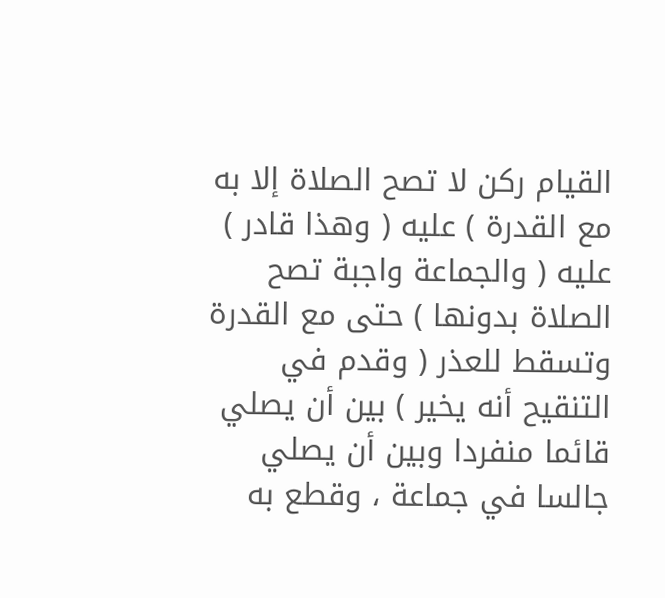القيام ركن لا تصح الصلاة إلا به مع القدرة ) عليه ( وهذا قادر ) عليه ( والجماعة واجبة تصح الصلاة بدونها ) حتى مع القدرة وتسقط للعذر ( وقدم في التنقيح أنه يخير ) بين أن يصلي قائما منفردا وبين أن يصلي جالسا في جماعة ، وقطع به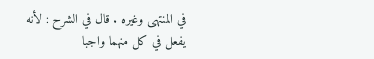في المنتهى وغيره . قال في الشرح : لأنه يفعل في كل منهما واجبا